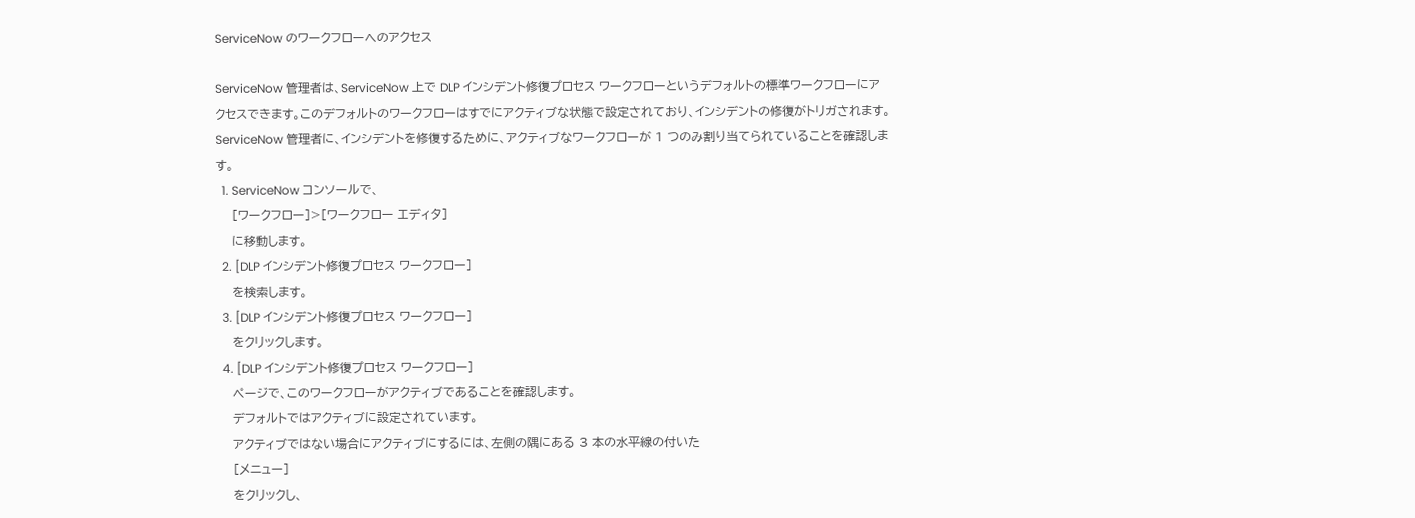ServiceNow のワークフローへのアクセス

ServiceNow 管理者は、ServiceNow 上で DLP インシデント修復プロセス ワークフローというデフォルトの標準ワークフローにアクセスできます。このデフォルトのワークフローはすでにアクティブな状態で設定されており、インシデントの修復がトリガされます。
ServiceNow 管理者に、インシデントを修復するために、アクティブなワークフローが 1 つのみ割り当てられていることを確認します。
  1. ServiceNow コンソールで、
    [ワークフロー]>[ワークフロー エディタ]
    に移動します。
  2. [DLP インシデント修復プロセス ワークフロー]
    を検索します。
  3. [DLP インシデント修復プロセス ワークフロー]
    をクリックします。
  4. [DLP インシデント修復プロセス ワークフロー]
    ページで、このワークフローがアクティブであることを確認します。
    デフォルトではアクティブに設定されています。
    アクティブではない場合にアクティブにするには、左側の隅にある 3 本の水平線の付いた
    [メニュー]
    をクリックし、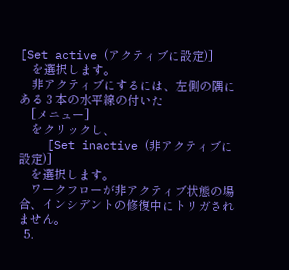[Set active (アクティブに設定)]
    を選択します。
    非アクティブにするには、左側の隅にある 3 本の水平線の付いた
    [メニュー]
    をクリックし、
    [Set inactive (非アクティブに設定)]
    を選択します。
    ワークフローが非アクティブ状態の場合、インシデントの修復中にトリガされません。
  5.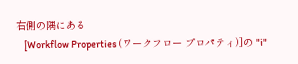右側の隅にある
    [Workflow Properties (ワークフロー プロパティ)]の "i"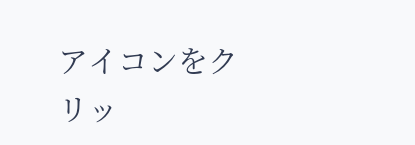アイコンをクリッ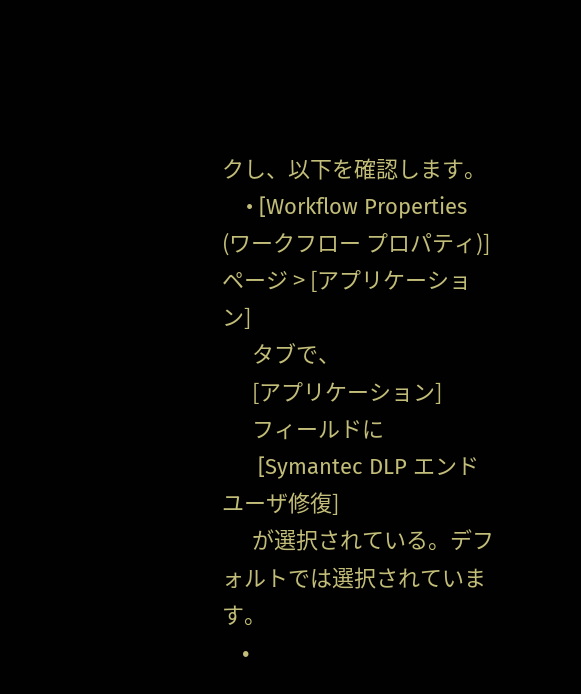クし、以下を確認します。
    • [Workflow Properties (ワークフロー プロパティ)]ページ > [アプリケーション]
      タブで、
      [アプリケーション]
      フィールドに
      [Symantec DLP エンド ユーザ修復]
      が選択されている。デフォルトでは選択されています。
    •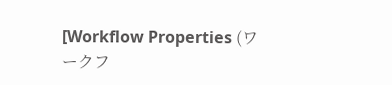[Workflow Properties (ワークフ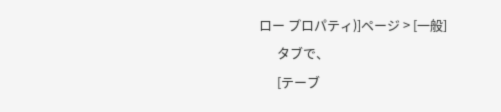ロー プロパティ)]ページ > [一般]
      タブで、
      [テーブ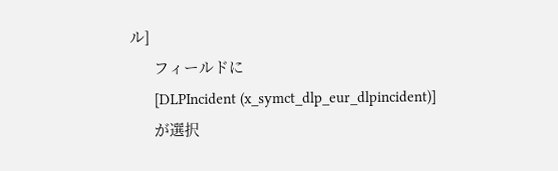ル]
      フィールドに
      [DLPIncident (x_symct_dlp_eur_dlpincident)]
      が選択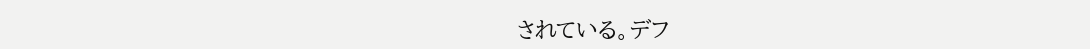されている。デフ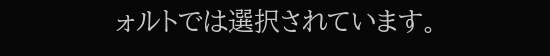ォルトでは選択されています。